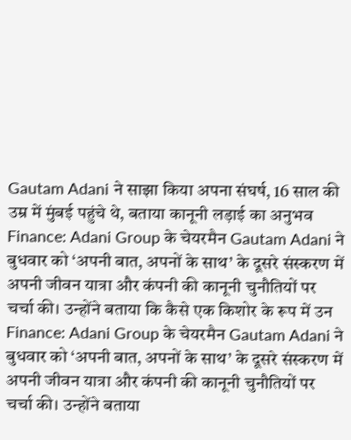Gautam Adani ने साझा किया अपना संघर्ष, 16 साल की उम्र में मुंबई पहुंचे थे, बताया कानूनी लड़ाई का अनुभव
Finance: Adani Group के चेयरमैन Gautam Adani ने बुधवार को ‘अपनी बात, अपनों के साथ’ के दूसरे संस्करण में अपनी जीवन यात्रा और कंपनी की कानूनी चुनौतियों पर चर्चा की। उन्होंने बताया कि कैसे एक किशोर के रूप में उन
Finance: Adani Group के चेयरमैन Gautam Adani ने बुधवार को ‘अपनी बात, अपनों के साथ’ के दूसरे संस्करण में अपनी जीवन यात्रा और कंपनी की कानूनी चुनौतियों पर चर्चा की। उन्होंने बताया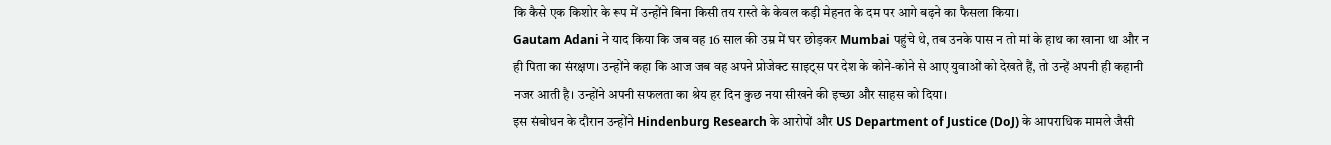कि कैसे एक किशोर के रूप में उन्होंने बिना किसी तय रास्ते के केवल कड़ी मेहनत के दम पर आगे बढ़ने का फैसला किया।
Gautam Adani ने याद किया कि जब वह 16 साल की उम्र में घर छोड़कर Mumbai पहुंचे थे, तब उनके पास न तो मां के हाथ का खाना था और न ही पिता का संरक्षण। उन्होंने कहा कि आज जब वह अपने प्रोजेक्ट साइट्स पर देश के कोने-कोने से आए युवाओं को देखते हैं, तो उन्हें अपनी ही कहानी नजर आती है। उन्होंने अपनी सफलता का श्रेय हर दिन कुछ नया सीखने की इच्छा और साहस को दिया।
इस संबोधन के दौरान उन्होंने Hindenburg Research के आरोपों और US Department of Justice (DoJ) के आपराधिक मामले जैसी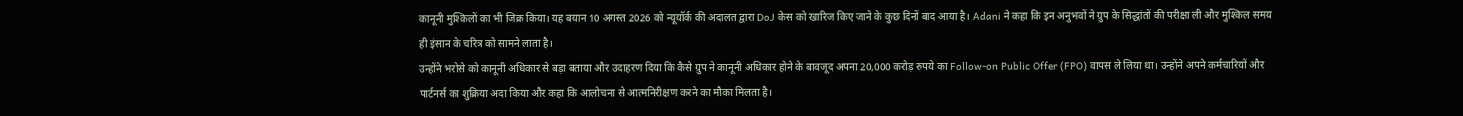कानूनी मुश्किलों का भी जिक्र किया। यह बयान 10 अगस्त 2026 को न्यूयॉर्क की अदालत द्वारा DoJ केस को खारिज किए जाने के कुछ दिनों बाद आया है। Adani ने कहा कि इन अनुभवों ने ग्रुप के सिद्धांतों की परीक्षा ली और मुश्किल समय ही इंसान के चरित्र को सामने लाता है।
उन्होंने भरोसे को कानूनी अधिकार से बड़ा बताया और उदाहरण दिया कि कैसे ग्रुप ने कानूनी अधिकार होने के बावजूद अपना 20,000 करोड़ रुपये का Follow-on Public Offer (FPO) वापस ले लिया था। उन्होंने अपने कर्मचारियों और पार्टनर्स का शुक्रिया अदा किया और कहा कि आलोचना से आत्मनिरीक्षण करने का मौका मिलता है।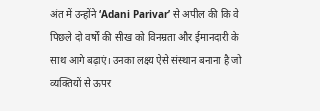अंत में उन्होंने ‘Adani Parivar’ से अपील की कि वे पिछले दो वर्षों की सीख को विनम्रता और ईमानदारी के साथ आगे बढ़ाएं। उनका लक्ष्य ऐसे संस्थान बनाना है जो व्यक्तियों से ऊपर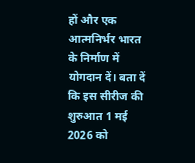हों और एक आत्मनिर्भर भारत के निर्माण में योगदान दें। बता दें कि इस सीरीज की शुरुआत 1 मई 2026 को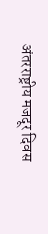अंतरराष्ट्रीय मजदूर दिवस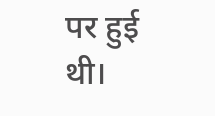पर हुई थी।